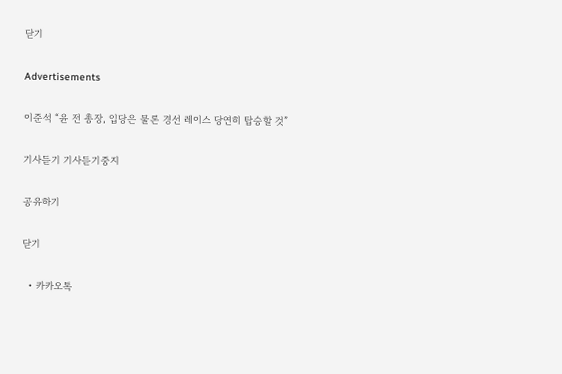닫기

Advertisements

이준석 “윤 전 총장, 입당은 물론 경선 레이스 당연히 탑승할 것”

기사듣기 기사듣기중지

공유하기

닫기

  • 카카오톡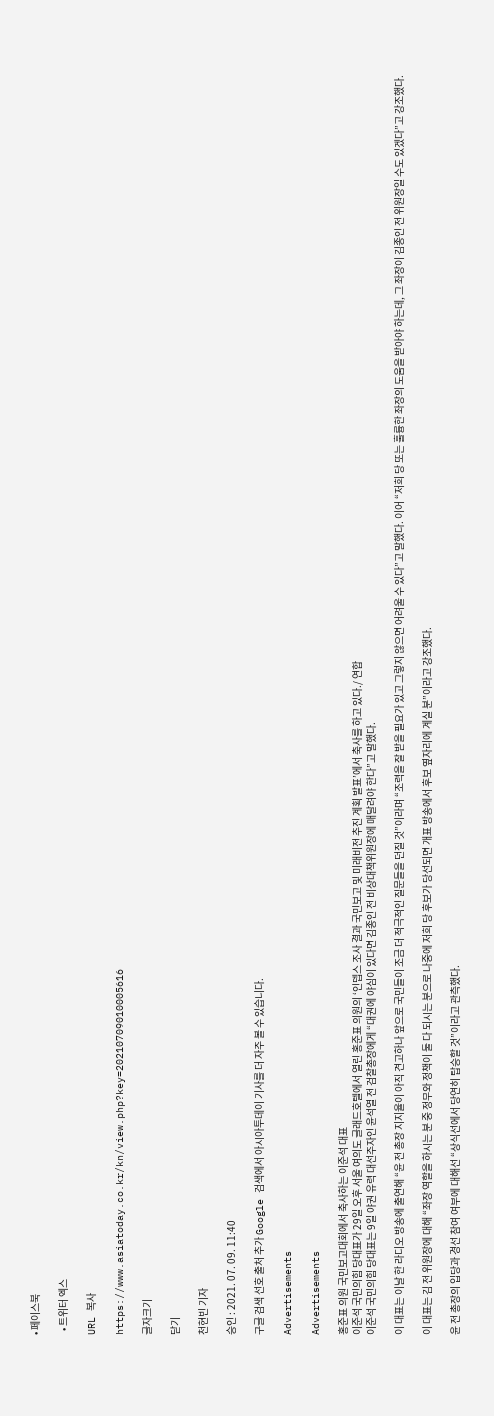• 페이스북

  • 트위터 엑스

URL 복사

https://www.asiatoday.co.kr/kn/view.php?key=20210709010005616

글자크기

닫기

천현빈 기자

승인 : 2021. 07. 09. 11:40

구글 검색 선호 출처 추가 Google 검색에서 아시아투데이 기사를 더 자주 볼 수 있습니다.

Advertisements

Advertisements

홍준표 의원 국민보고대회에서 축사하는 이준석 대표
이준석 국민의힘 당대표가 29일 오후 서울 여의도 글래드호텔에서 열린 홍준표 의원의 ‘인뎁스 조사 결과 국민보고 및 미래비전 추진 계획 발표’에서 축사를 하고 있다./ 연합
이준석 국민의힘 당대표는 9일 야권 유력 대선주자인 윤석열 전 검찰총장에게 “대권에 야심이 있다면 김종인 전 비상대책위원장에 매달려야 한다”고 말했다.

이 대표는 이날 한 라디오 방송에 출연해 “윤 전 총장 지지율이 아직 견고하나 앞으로 국민들이 조금 더 적극적인 질문들을 던질 것”이라며 “조력을 잘 받을 필요가 있고 그렇지 않으면 어려울 수 있다”고 말했다. 이어 “저희 당 또는 훌륭한 좌장의 도움을 받아야 하는데, 그 좌장이 김종인 전 위원장일 수도 있겠다”고 강조했다.

이 대표는 김 전 위원장에 대해 “좌장 역할을 하시는 분 중 정무와 정책이 둘 다 되시는 분으로 나중에 저희 당 후보가 당선되면 개표 방송에서 후보 옆자리에 계실 분”이라고 강조했다.

윤 전 총장의 입당과 경선 참여 여부에 대해선 “상식선에서 당연히 탑승할 것”이라고 관측했다.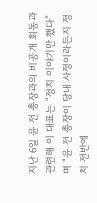지난 6일 윤 전 총장과의 비공개 회동과 관련해 이 대표는 “정치 이야기만 했다”며 “윤 전 총장이 당내 사정이라든지 정치 전반에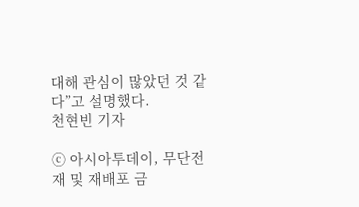대해 관심이 많았던 것 같다”고 설명했다.
천현빈 기자

ⓒ 아시아투데이, 무단전재 및 재배포 금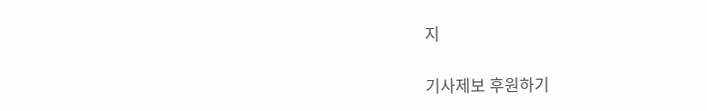지

기사제보 후원하기